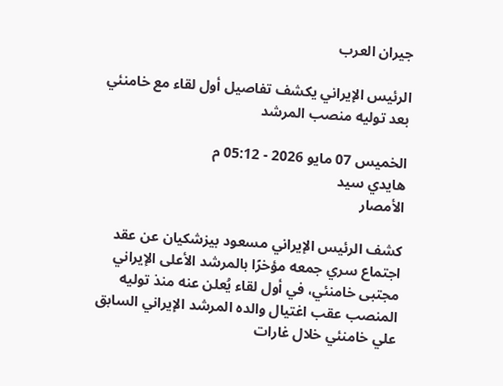جيران العرب

الرئيس الإيراني يكشف تفاصيل أول لقاء مع خامنئي بعد توليه منصب المرشد

الخميس 07 مايو 2026 - 05:12 م
هايدي سيد
الأمصار

كشف الرئيس الإيراني مسعود بيزشكيان عن عقد اجتماع سري جمعه مؤخرًا بالمرشد الأعلى الإيراني مجتبى خامنئي، في أول لقاء يُعلن عنه منذ توليه المنصب عقب اغتيال والده المرشد الإيراني السابق علي خامنئي خلال غارات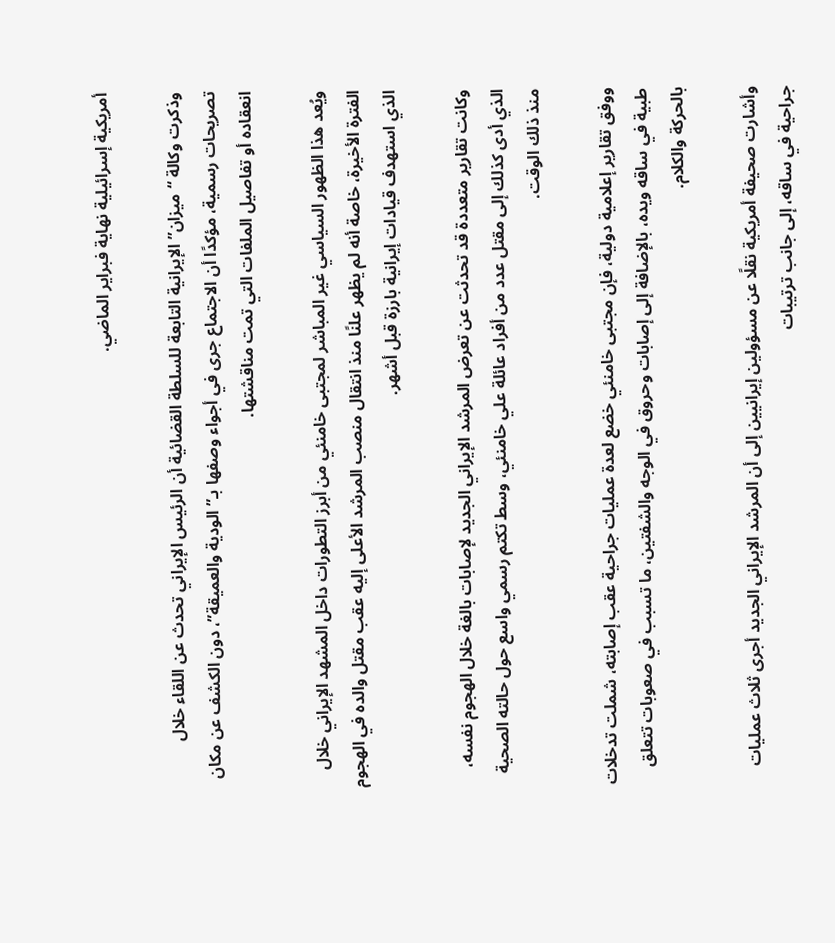أمريكية إسرائيلية نهاية فبراير الماضي.

وذكرت وكالة “ميزان” الإيرانية التابعة للسلطة القضائية أن الرئيس الإيراني تحدث عن اللقاء خلال تصريحات رسمية، مؤكدًا أن الاجتماع جرى في أجواء وصفها بـ”الودية والعميقة”، دون الكشف عن مكان انعقاده أو تفاصيل الملفات التي تمت مناقشتها.

ويُعد هذا الظهور السياسي غير المباشر لمجتبى خامنئي من أبرز التطورات داخل المشهد الإيراني خلال الفترة الأخيرة، خاصة أنه لم يظهر علنًا منذ انتقال منصب المرشد الأعلى إليه عقب مقتل والده في الهجوم الذي استهدف قيادات إيرانية بارزة قبل أشهر.

وكانت تقارير متعددة قد تحدثت عن تعرض المرشد الإيراني الجديد لإصابات بالغة خلال الهجوم نفسه، الذي أدى كذلك إلى مقتل عدد من أفراد عائلة علي خامنئي، وسط تكتم رسمي واسع حول حالته الصحية منذ ذلك الوقت.

ووفق تقارير إعلامية دولية، فإن مجتبى خامنئي خضع لعدة عمليات جراحية عقب إصابته، شملت تدخلات طبية في ساقه ويده، بالإضافة إلى إصابات وحروق في الوجه والشفتين، ما تسبب في صعوبات تتعلق بالحركة والكلام.

وأشارت صحيفة أمريكية نقلًا عن مسؤولين إيرانيين إلى أن المرشد الإيراني الجديد أجرى ثلاث عمليات جراحية في ساقه، إلى جانب ترتيبات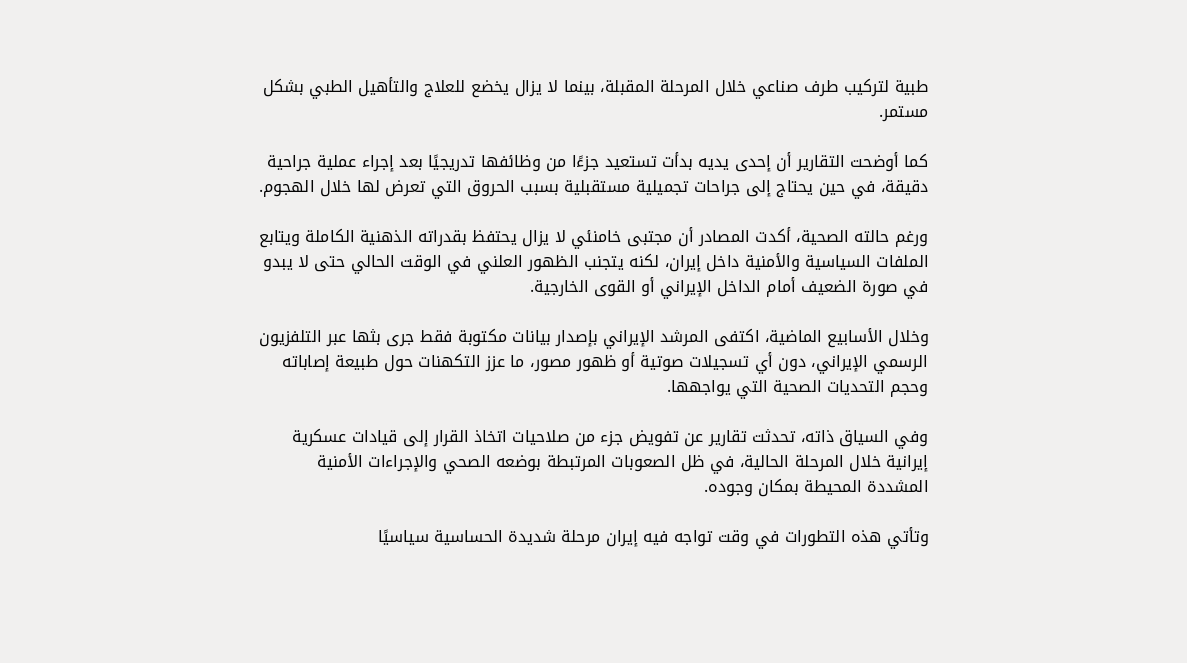طبية لتركيب طرف صناعي خلال المرحلة المقبلة، بينما لا يزال يخضع للعلاج والتأهيل الطبي بشكل مستمر.

كما أوضحت التقارير أن إحدى يديه بدأت تستعيد جزءًا من وظائفها تدريجيًا بعد إجراء عملية جراحية دقيقة، في حين يحتاج إلى جراحات تجميلية مستقبلية بسبب الحروق التي تعرض لها خلال الهجوم.

ورغم حالته الصحية، أكدت المصادر أن مجتبى خامنئي لا يزال يحتفظ بقدراته الذهنية الكاملة ويتابع الملفات السياسية والأمنية داخل إيران، لكنه يتجنب الظهور العلني في الوقت الحالي حتى لا يبدو في صورة الضعيف أمام الداخل الإيراني أو القوى الخارجية.

وخلال الأسابيع الماضية، اكتفى المرشد الإيراني بإصدار بيانات مكتوبة فقط جرى بثها عبر التلفزيون الرسمي الإيراني، دون أي تسجيلات صوتية أو ظهور مصور، ما عزز التكهنات حول طبيعة إصاباته وحجم التحديات الصحية التي يواجهها.

وفي السياق ذاته، تحدثت تقارير عن تفويض جزء من صلاحيات اتخاذ القرار إلى قيادات عسكرية إيرانية خلال المرحلة الحالية، في ظل الصعوبات المرتبطة بوضعه الصحي والإجراءات الأمنية المشددة المحيطة بمكان وجوده.

وتأتي هذه التطورات في وقت تواجه فيه إيران مرحلة شديدة الحساسية سياسيًا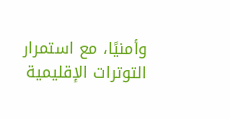وأمنيًا، مع استمرار التوترات الإقليمية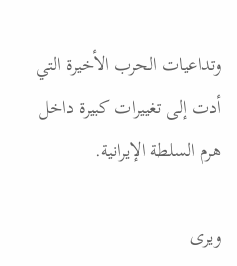وتداعيات الحرب الأخيرة التي أدت إلى تغييرات كبيرة داخل هرم السلطة الإيرانية.

ويرى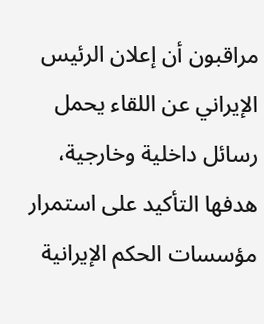مراقبون أن إعلان الرئيس الإيراني عن اللقاء يحمل رسائل داخلية وخارجية، هدفها التأكيد على استمرار مؤسسات الحكم الإيرانية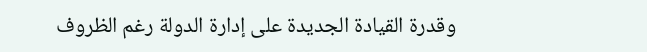وقدرة القيادة الجديدة على إدارة الدولة رغم الظروف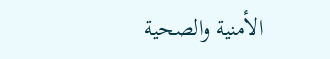الأمنية والصحية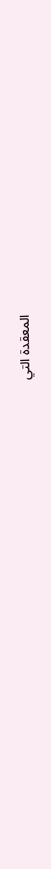المعقدة التي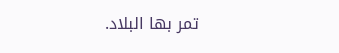تمر بها البلاد.